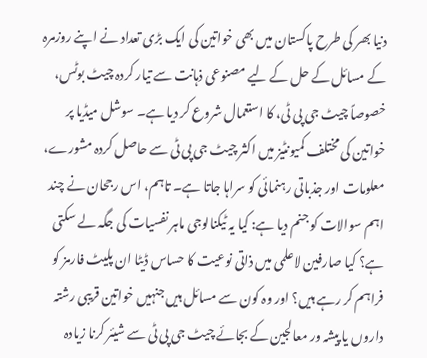دنیا بھر کی طرح پاکستان میں بھی خواتین کی ایک بڑی تعداد نے اپنے روزمرہ کے مسائل کے حل کے لیے مصنوعی ذہانت سے تیار کردہ چیٹ بوٹس، خصوصاً چیٹ جی پی ٹی، کا استعمال شروع کر دیا ہے۔ سوشل میڈیا پر خواتین کی مختلف کمیونٹیز میں اکثر چیٹ جی پی ٹی سے حاصل کردہ مشورے، معلومات اور جذباتی رہنمائی کو سراہا جاتا ہے۔ تاہم، اس رجحان نے چند اہم سوالات کو جنم دیا ہے: کیا یہ ٹیکنالوجی ماہر نفسیات کی جگہ لے سکتی ہے؟ کیا صارفین لاعلمی میں ذاتی نوعیت کا حساس ڈیٹا ان پلیٹ فارمز کو فراہم کر رہے ہیں؟ اور وہ کون سے مسائل ہیں جنہیں خواتین قریبی رشتہ داروں یا پیشہ ور معالجین کے بجائے چیٹ جی پی ٹی سے شیئر کرنا زیادہ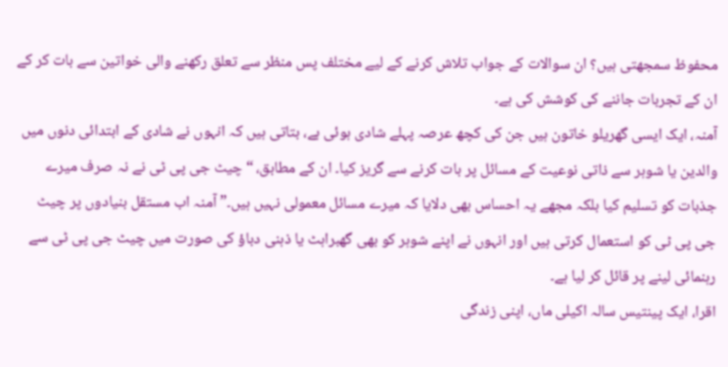محفوظ سمجھتی ہیں؟ ان سوالات کے جواب تلاش کرنے کے لیے مختلف پس منظر سے تعلق رکھنے والی خواتین سے بات کر کے ان کے تجربات جاننے کی کوشش کی ہے۔
آمنہ، ایک ایسی گھریلو خاتون ہیں جن کی کچھ عرصہ پہلے شادی ہوئی ہے، بتاتی ہیں کہ انہوں نے شادی کے ابتدائی دنوں میں والدین یا شوہر سے ذاتی نوعیت کے مسائل پر بات کرنے سے گریز کیا۔ ان کے مطابق، “چیٹ جی پی ٹی نے نہ صرف میرے جذبات کو تسلیم کیا بلکہ مجھے یہ احساس بھی دلایا کہ میرے مسائل معمولی نہیں ہیں۔” آمنہ اب مستقل بنیادوں پر چیٹ جی پی ٹی کو استعمال کرتی ہیں اور انہوں نے اپنے شوہر کو بھی گھبراہٹ یا ذہنی دباؤ کی صورت میں چیٹ جی پی ٹی سے رہنمائی لینے پر قائل کر لیا ہے۔
اقرا، ایک پینتیس سالہ اکیلی ماں، اپنی زندگی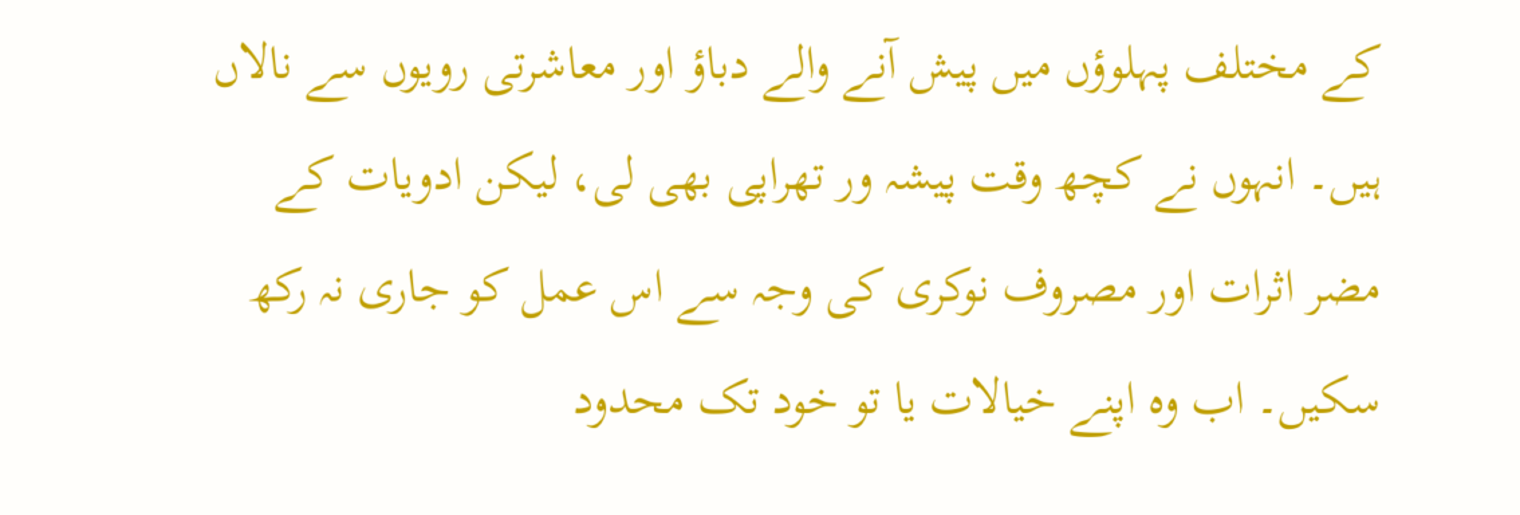کے مختلف پہلوؤں میں پیش آنے والے دباؤ اور معاشرتی رویوں سے نالاں ہیں۔ انہوں نے کچھ وقت پیشہ ور تھراپی بھی لی، لیکن ادویات کے مضر اثرات اور مصروف نوکری کی وجہ سے اس عمل کو جاری نہ رکھ سکیں۔ اب وہ اپنے خیالات یا تو خود تک محدود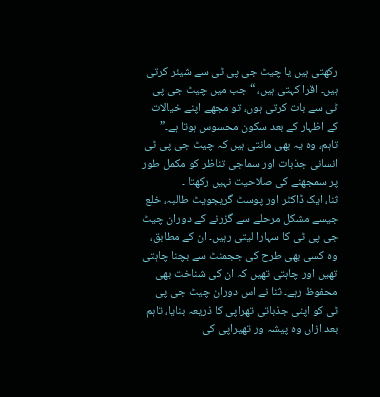رکھتی ہیں یا چیٹ جی پی ٹی سے شیئر کرتی ہیں۔ اقرا کہتی ہیں، “جب میں چیٹ جی پی ٹی سے بات کرتی ہوں، تو مجھے اپنے خیالات کے اظہار کے بعد سکون محسوس ہوتا ہے۔” تاہم، وہ یہ بھی مانتی ہیں کہ چیٹ جی پی ٹی انسانی جذبات اور سماجی تناظر کو مکمل طور پر سمجھنے کی صلاحیت نہیں رکھتا ۔
ثنا، ایک ڈاکٹر اور پوسٹ گریجویٹ طالبہ، خلع جیسے مشکل مرحلے سے گزرنے کے دوران چیٹ جی پی ٹی کا سہارا لیتی رہیں۔ ان کے مطابق، وہ کسی بھی طرح کی ججمنٹ سے بچنا چاہتی تھیں اور چاہتی تھیں کہ ان کی شناخت بھی محفوظ رہے۔ ثنا نے اس دوران چیٹ جی پی ٹی کو اپنی جذباتی تھراپی کا ذریعہ بنایا، تاہم بعد ازاں وہ پیشہ ور تھیراپی کی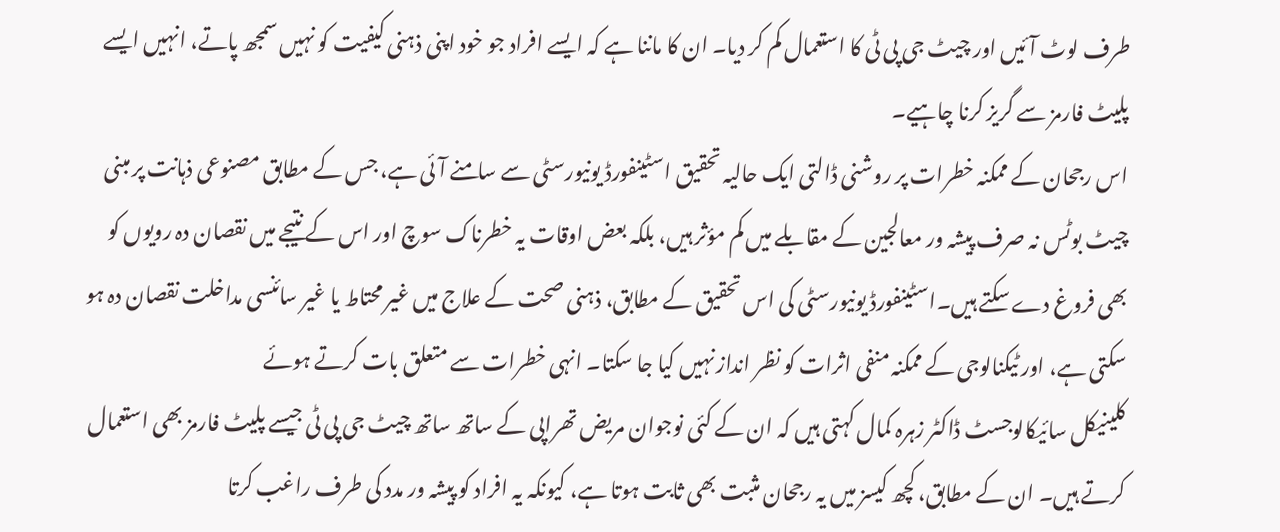طرف لوٹ آئیں اور چیٹ جی پی ٹی کا استعمال کم کر دیا۔ ان کا ماننا ہے کہ ایسے افراد جو خود اپنی ذہنی کیفیت کو نہیں سمجھ پاتے، انہیں ایسے پلیٹ فارمز سے گریز کرنا چاہیے۔
اس رجحان کے ممکنہ خطرات پر روشنی ڈالتی ایک حالیہ تحقیق اسٹینفورڈ یونیورسٹی سے سامنے آئی ہے، جس کے مطابق مصنوعی ذہانت پر مبنی چیٹ بوٹس نہ صرف پیشہ ور معالجین کے مقابلے میں کم مؤثر ہیں، بلکہ بعض اوقات یہ خطرناک سوچ اور اس کے نتیجے میں نقصان دہ رویوں کو بھی فروغ دے سکتے ہیں۔اسٹینفورڈ یونیورسٹی کی اس تحقیق کے مطابق، ذہنی صحت کے علاج میں غیر محتاط یا غیر سائنسی مداخلت نقصان دہ ہو سکتی ہے، اور ٹیکنالوجی کے ممکنہ منفی اثرات کو نظر انداز نہیں کیا جا سکتا۔ انہی خطرات سے متعلق بات کرتے ہوئے
کلینیکل سائیکالوجسٹ ڈاکٹر زہرہ کمال کہتی ہیں کہ ان کے کئی نوجوان مریض تھراپی کے ساتھ ساتھ چیٹ جی پی ٹی جیسے پلیٹ فارمز بھی استعمال کرتے ہیں۔ ان کے مطابق، کچھ کیسز میں یہ رجحان مثبت بھی ثابت ہوتا ہے، کیونکہ یہ افراد کو پیشہ ور مدد کی طرف راغب کرتا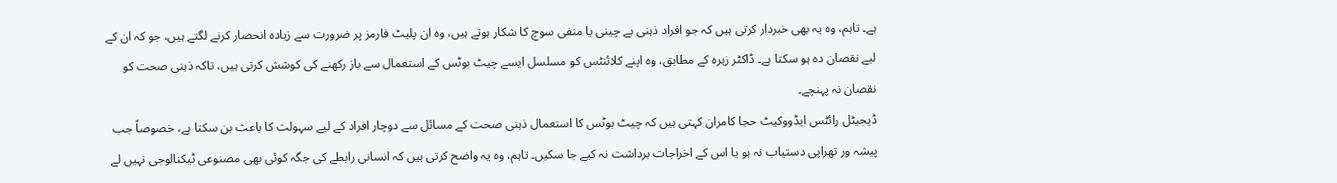ہے۔ تاہم، وہ یہ بھی خبردار کرتی ہیں کہ جو افراد ذہنی بے چینی یا منفی سوچ کا شکار ہوتے ہیں، وہ ان پلیٹ فارمز پر ضرورت سے زیادہ انحصار کرنے لگتے ہیں، جو کہ ان کے لیے نقصان دہ ہو سکتا ہے۔ ڈاکٹر زہرہ کے مطابق، وہ اپنے کلائنٹس کو مسلسل ایسے چیٹ بوٹس کے استعمال سے باز رکھنے کی کوشش کرتی ہیں، تاکہ ذہنی صحت کو نقصان نہ پہنچے۔
ڈیجیٹل رائٹس ایڈووکیٹ حجا کامران کہتی ہیں کہ چیٹ بوٹس کا استعمال ذہنی صحت کے مسائل سے دوچار افراد کے لیے سہولت کا باعث بن سکتا ہے، خصوصاً جب پیشہ ور تھراپی دستیاب نہ ہو یا اس کے اخراجات برداشت نہ کیے جا سکیں۔ تاہم، وہ یہ واضح کرتی ہیں کہ انسانی رابطے کی جگہ کوئی بھی مصنوعی ٹیکنالوجی نہیں لے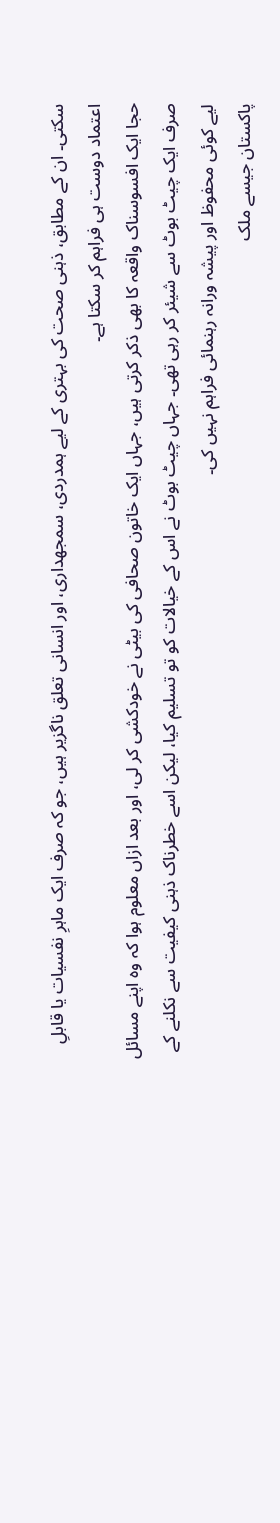سکتی۔ ان کے مطابق، ذہنی صحت کی بہتری کے لیے ہمدردی، سمجھداری، اور انسانی تعلق ناگزیر ہیں، جو کہ صرف ایک ماہرِ نفسیات یا قابلِ اعتماد دوست ہی فراہم کر سکتا ہے۔
حجا ایک افسوسناک واقعہ کا بھی ذکر کرتی ہیں، جہاں ایک خاتون صحافی کی بیٹی نے خودکشی کر لی، اور بعد ازاں معلوم ہوا کہ وہ اپنے مسائل صرف ایک چیٹ بوٹ سے شیئر کر رہی تھی۔ جہاں چیٹ بوٹ نے اس کے خیالات کو تو تسلیم کیا، لیکن اسے خطرناک ذہنی کیفیت سے نکلنے کے لیے کوئی محفوظ اور پیشہ ورانہ رہنمائی فراہم نہیں کی۔
پاکستان جیسے ملک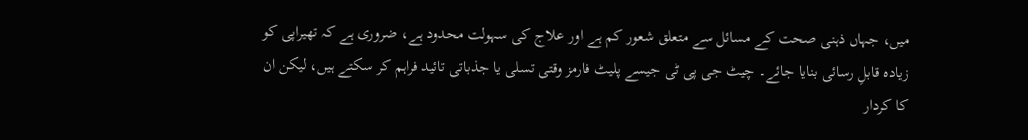میں، جہاں ذہنی صحت کے مسائل سے متعلق شعور کم ہے اور علاج کی سہولت محدود ہے، ضروری ہے کہ تھیراپی کو زیادہ قابلِ رسائی بنایا جائے۔ چیٹ جی پی ٹی جیسے پلیٹ فارمز وقتی تسلی یا جذباتی تائید فراہم کر سکتے ہیں، لیکن ان کا کردار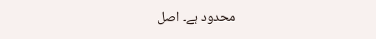محدود ہے۔ اصل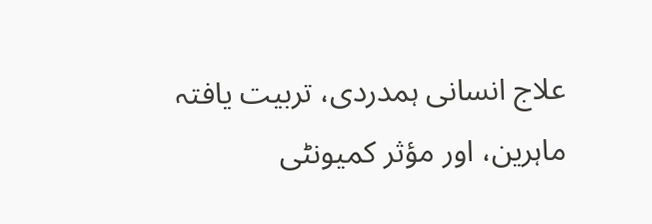علاج انسانی ہمدردی، تربیت یافتہ ماہرین، اور مؤثر کمیونٹی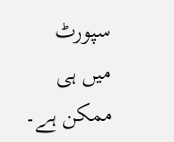سپورٹ میں ہی ممکن ہے۔